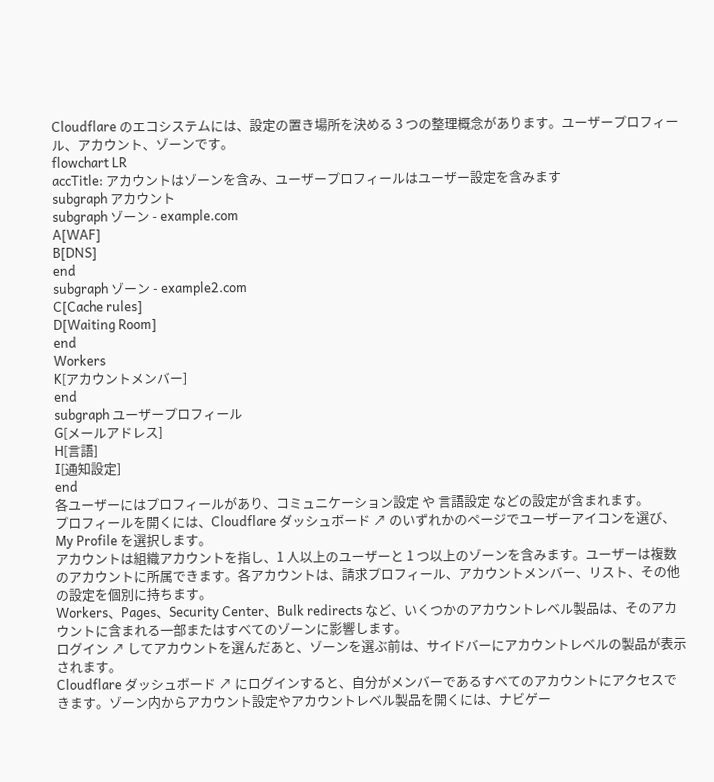Cloudflare のエコシステムには、設定の置き場所を決める 3 つの整理概念があります。ユーザープロフィール、アカウント、ゾーンです。
flowchart LR
accTitle: アカウントはゾーンを含み、ユーザープロフィールはユーザー設定を含みます
subgraph アカウント
subgraph ゾーン - example.com
A[WAF]
B[DNS]
end
subgraph ゾーン - example2.com
C[Cache rules]
D[Waiting Room]
end
Workers
K[アカウントメンバー]
end
subgraph ユーザープロフィール
G[メールアドレス]
H[言語]
I[通知設定]
end
各ユーザーにはプロフィールがあり、コミュニケーション設定 や 言語設定 などの設定が含まれます。
プロフィールを開くには、Cloudflare ダッシュボード ↗ のいずれかのページでユーザーアイコンを選び、My Profile を選択します。
アカウントは組織アカウントを指し、1 人以上のユーザーと 1 つ以上のゾーンを含みます。ユーザーは複数のアカウントに所属できます。各アカウントは、請求プロフィール、アカウントメンバー、リスト、その他の設定を個別に持ちます。
Workers、Pages、Security Center、Bulk redirects など、いくつかのアカウントレベル製品は、そのアカウントに含まれる一部またはすべてのゾーンに影響します。
ログイン ↗ してアカウントを選んだあと、ゾーンを選ぶ前は、サイドバーにアカウントレベルの製品が表示されます。
Cloudflare ダッシュボード ↗ にログインすると、自分がメンバーであるすべてのアカウントにアクセスできます。ゾーン内からアカウント設定やアカウントレベル製品を開くには、ナビゲー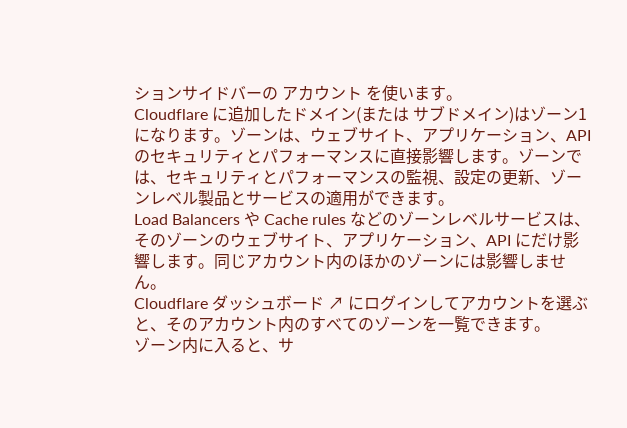ションサイドバーの アカウント を使います。
Cloudflare に追加したドメイン(または サブドメイン)はゾーン1 になります。ゾーンは、ウェブサイト、アプリケーション、API のセキュリティとパフォーマンスに直接影響します。ゾーンでは、セキュリティとパフォーマンスの監視、設定の更新、ゾーンレベル製品とサービスの適用ができます。
Load Balancers や Cache rules などのゾーンレベルサービスは、そのゾーンのウェブサイト、アプリケーション、API にだけ影響します。同じアカウント内のほかのゾーンには影響しません。
Cloudflare ダッシュボード ↗ にログインしてアカウントを選ぶと、そのアカウント内のすべてのゾーンを一覧できます。
ゾーン内に入ると、サ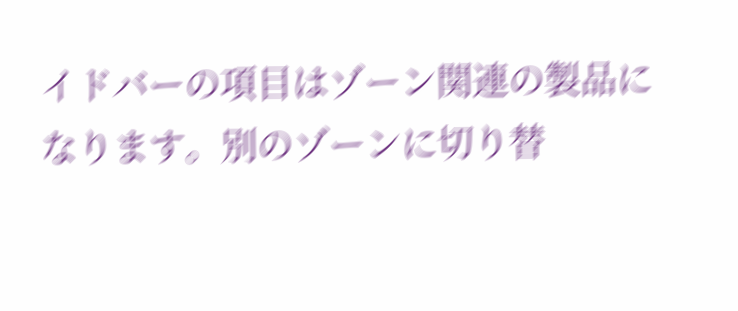イドバーの項目はゾーン関連の製品になります。別のゾーンに切り替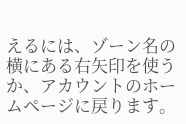えるには、ゾーン名の横にある右矢印を使うか、アカウントのホームページに戻ります。